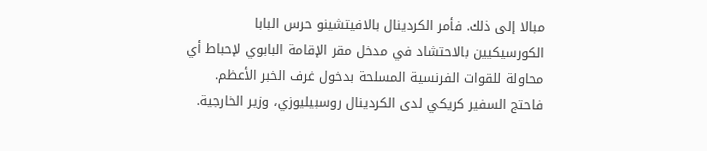مبالا إلى ذلك. فأمر الكردينال بالافيتشينو حرس البابا الكورسيكيين بالاحتشاد في مدخل مقر الإقامة البابوي لإحباط أي محاولة للقوات الفرنسية المسلحة بدخول غرف الخبر الأعظم. فاحتج السفير کريكي لدى الكردينال روسبيليوزي، وزير الخارجية.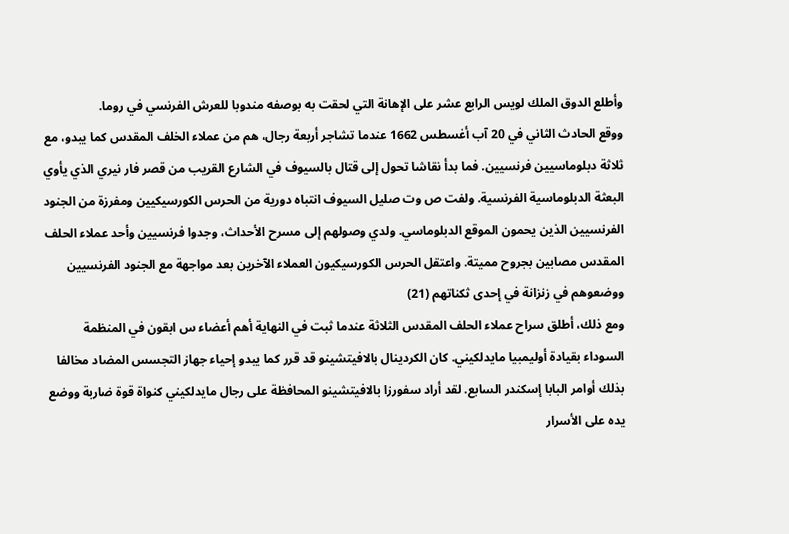وأطلع الدوق الملك لويس الرابع عشر على الإهانة التي لحقت به بوصفه مندوبا للعرش الفرنسي في روما.
ووقع الحادث الثاني في 20 آب أغسطس 1662 عندما تشاجر أربعة رجال، هم من عملاء الخلف المقدس كما يبدو، مع ثلاثة دبلوماسيين فرنسيين. فما بدأ نقاشا تحول إلى قتال بالسيوف في الشارع القريب من قصر فار نيري الذي يأوي البعثة الدبلوماسية الفرنسية. ولفت ص وت صليل السيوف انتباه دورية من الحرس الكورسيكيين ومفرزة من الجنود الفرنسيين الذين يحمون الموقع الدبلوماسي. ولدي وصولهم إلى مسرح الأحداث، وجدوا فرنسيين وأحد عملاء الحلف المقدس مصابين بجروح مميتة. واعتقل الحرس الكورسيکيون العملاء الآخرين بعد مواجهة مع الجنود الفرنسيين ووضعوهم في زنزانة في إحدى ثكناتهم (21)
ومع ذلك، أطلق سراح عملاء الحلف المقدس الثلاثة عندما ثبت في النهاية أهم أعضاء س ابقون في المنظمة السوداء بقيادة أوليمبيا مايدلكيني. كان الكردينال بالافيتشينو قد قرر كما يبدو إحياء جهاز التجسس المضاد مخالفا بذلك أوامر البابا إسكندر السابع. لقد أراد سفورزا بالافيتشينو المحافظة على رجال مايدلكيني کنواة قوة ضاربة ووضع يده على الأسرار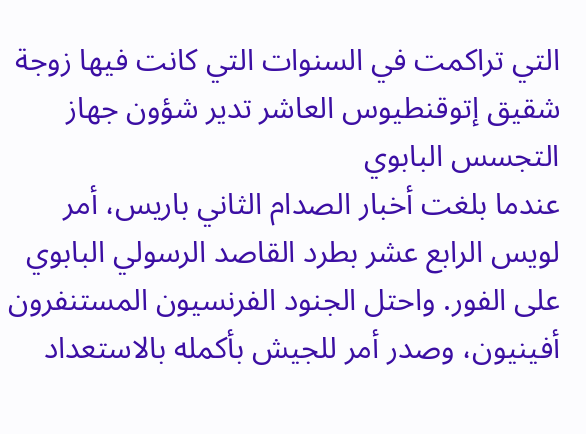التي تراكمت في السنوات التي كانت فيها زوجة شقيق إتوقنطيوس العاشر تدير شؤون جهاز التجسس البابوي
عندما بلغت أخبار الصدام الثاني باريس، أمر لويس الرابع عشر بطرد القاصد الرسولي البابوي على الفور. واحتل الجنود الفرنسيون المستنفرون أفينيون، وصدر أمر للجيش بأكمله بالاستعداد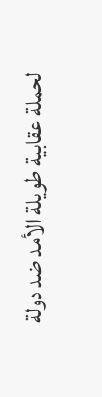لحملة عقابية طويلة الأمد ضد دولة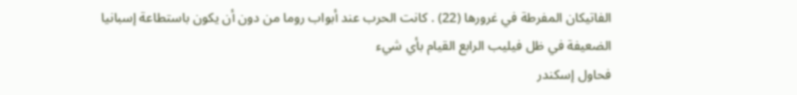الفاتيكان المفرطة في غرورها (22) . كانت الحرب عند أبواب روما من دون أن يكون باستطاعة إسبانيا الضعيفة في ظل فيليب الرابع القيام بأي شيء
فحاول إسكندر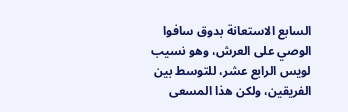السابع الاستعانة بدوق سافوا الوصي على العرش، وهو نسيب لويس الرابع عشر، للتوسط بين الفريقين، ولكن هذا المسعى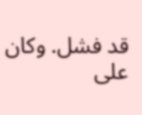قد فشل. وكان على